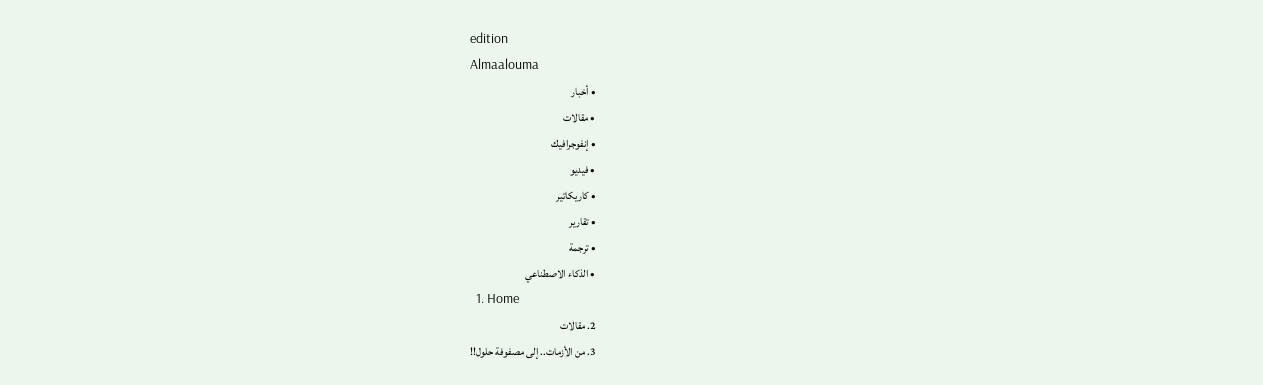edition
Almaalouma
  • أخبار
  • مقالات
  • إنفوجرافيك
  • فيديو
  • كاريكاتير
  • تقارير
  • ترجمة
  • الذكاء الاصطناعي
  1. Home
  2. مقالات
  3. من الأزمات.. إلى مصفوفة حلول!!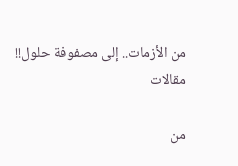من الأزمات.. إلى مصفوفة حلول!!
مقالات

من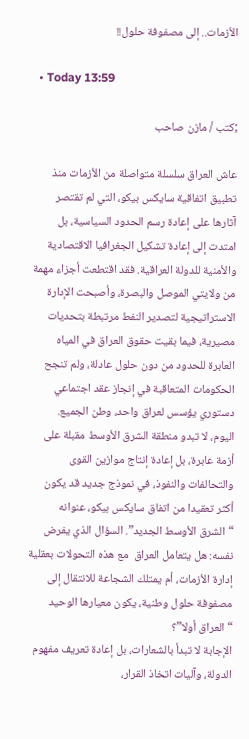الأزمات.. إلى مصفوفة حلول!!

  • Today 13:59

;كتب / مازن صاحب

عاش العراق سلسلة متواصلة من الأزمات منذ تطبيق اتفاقية سايكس بيكو، التي لم تقتصر آثارها على إعادة رسم الحدود السياسية، بل امتدت إلى إعادة تشكيل الجغرافيا الاقتصادية والأمنية للدولة العراقية. فقد اقتطعت أجزاء مهمة من ولايتي الموصل والبصرة، وأصبحت الإدارة الاستراتيجية لتصدير النفط مرتبطة بتحديات مصيرية، فيما بقيت حقوق العراق في المياه العابرة للحدود من دون حلول عادلة، ولم تنجح الحكومات المتعاقبة في إنجاز عقد اجتماعي دستوري يؤسس لعراق واحد، وطن الجميع.
اليوم، لا تبدو منطقة الشرق الأوسط مقبلة على أزمة عابرة، بل إعادة إنتاج موازين القوى والتحالفات والنفوذ، في نموذج جديد قد يكون أكثر تعقيدا من اتفاق سايكس بيكو، عنوانه “الشرق الأوسط الجديد”. السؤال الذي يفرض نفسه: هل يتعامل العراق  مع هذه التحولات بعقلية إدارة الأزمات، أم يمتلك الشجاعة للانتقال إلى مصفوفة حلول وطنية، يكون معيارها الوحيد “العراق أولا”؟
الإجابة لا تبدأ بالشعارات، بل إعادة تعريف مفهوم الدولة، وآليات اتخاذ القرار،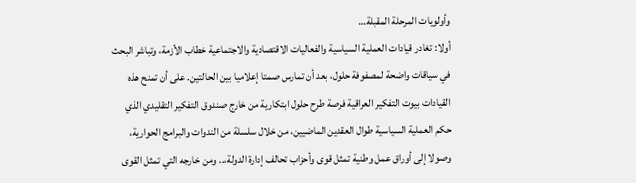وأولويات المرحلة المقبلة…
أولا: تغادر قيادات العملية السياسية والفعاليات الاقتصادية والاجتماعية خطاب الأزمة، وتباشر البحث في سياقات واضحة لمصفوفة حلول، بعد أن تمارس صمتا إعلاميا بين الحالتين. على أن تمنح هذه القيادات بيوت التفكير العراقية فرصة طرح حلول ابتكارية من خارج صندوق التفكير التقليدي الذي حكم العملية السياسية طوال العقدين الماضيين، من خلال سلسلة من الندوات والبرامج الحوارية، وصولا إلى أوراق عمل وطنية تمثل قوى وأحزاب تحالف إدارة الدولة،.. ومن خارجه التي تمثل القوى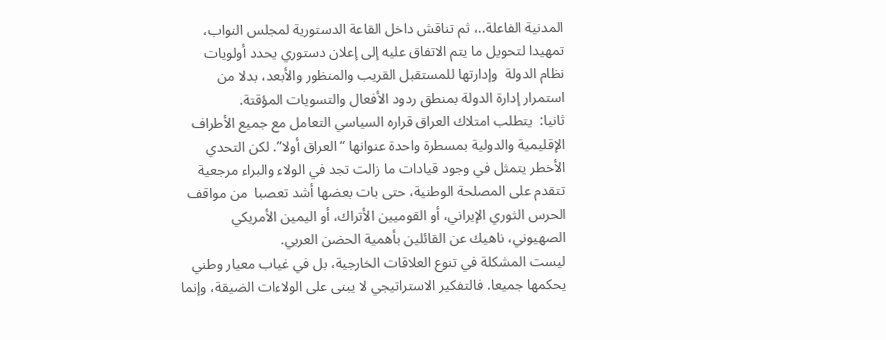المدنية الفاعلة..، ثم تناقش داخل القاعة الدستورية لمجلس النواب، تمهيدا لتحويل ما يتم الاتفاق عليه إلى إعلان دستوري يحدد أولويات نظام الدولة  وإدارتها للمستقبل القريب والمنظور والأبعد، بدلا من استمرار إدارة الدولة بمنطق ردود الأفعال والتسويات المؤقتة.
ثانيا:  يتطلب امتلاك العراق قراره السياسي التعامل مع جميع الأطراف الإقليمية والدولية بمسطرة واحدة عنوانها “العراق أولا”. لكن التحدي الأخطر يتمثل في وجود قيادات ما زالت تجد في الولاء والبراء مرجعية تتقدم على المصلحة الوطنية، حتى بات بعضها أشد تعصبا  من مواقف الحرس الثوري الإيراني، أو القوميين الأتراك، أو اليمين الأمريكي الصهيوني، ناهيك عن القائلين بأهمية الحضن العربي.
ليست المشكلة في تنوع العلاقات الخارجية، بل في غياب معيار وطني يحكمها جميعا. فالتفكير الاستراتيجي لا يبنى على الولاءات الضيقة، وإنما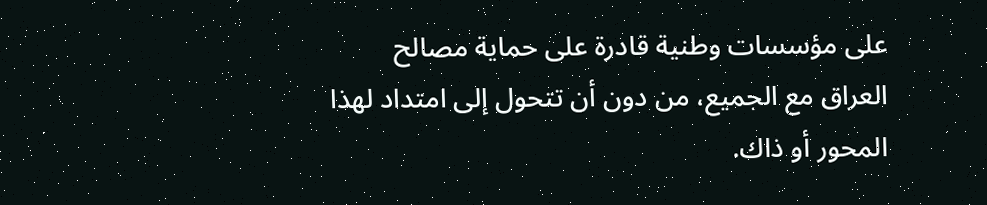على مؤسسات وطنية قادرة على حماية مصالح العراق مع الجميع، من دون أن تتحول إلى امتداد لهذا المحور أو ذاك.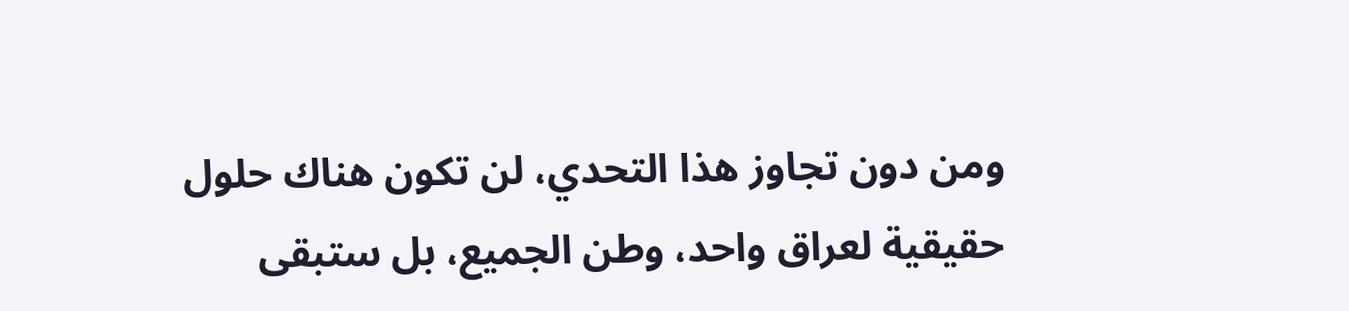ومن دون تجاوز هذا التحدي، لن تكون هناك حلول حقيقية لعراق واحد، وطن الجميع، بل ستبقى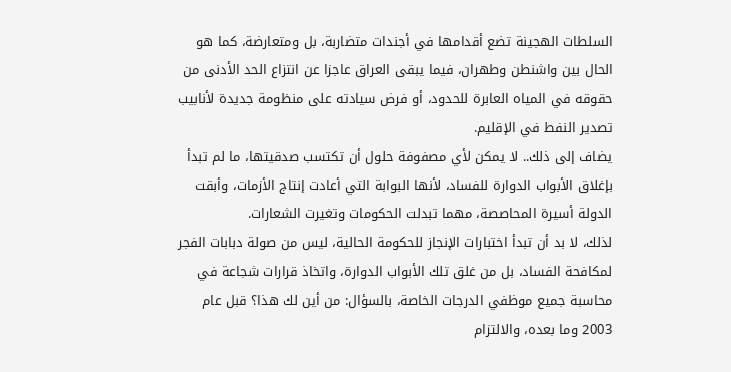السلطات الهجينة تضع أقدامها في أجندات متضاربة، بل ومتعارضة، كما هو الحال بين واشنطن وطهران، فيما يبقى العراق عاجزا عن انتزاع الحد الأدنى من حقوقه في المياه العابرة للحدود، أو فرض سيادته على منظومة جديدة لأنابيب تصدير النفط في الإقليم.
يضاف إلى ذلك.. لا يمكن لأي مصفوفة حلول أن تكتسب صدقيتها، ما لم تبدأ بإغلاق الأبواب الدوارة للفساد، لأنها البوابة التي أعادت إنتاج الأزمات، وأبقت الدولة أسيرة المحاصصة، مهما تبدلت الحكومات وتغيرت الشعارات.
لذلك، لا بد أن تبدأ اختبارات الإنجاز للحكومة الحالية، ليس من صولة دبابات الفجر لمكافحة الفساد، بل من غلق تلك الأبواب الدوارة، واتخاذ قرارات شجاعة في محاسبة جميع موظفي الدرجات الخاصة، بالسؤال: من أين لك هذا؟ قبل عام 2003 وما بعده، والالتزام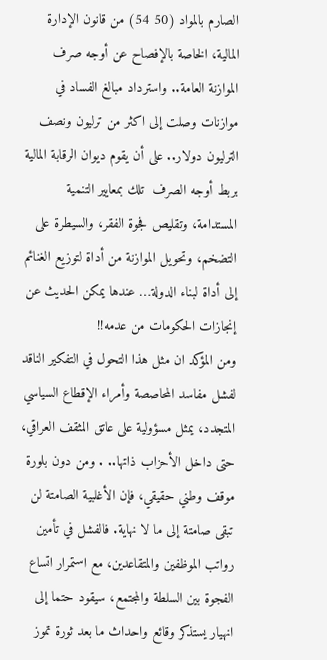الصارم بالمواد (50 54) من قانون الإدارة المالية، الخاصة بالإفصاح عن أوجه صرف الموازنة العامة.. واسترداد مبالغ الفساد في موازنات وصلت إلى اكثر من ترليون ونصف الترليون دولار.. على أن يقوم ديوان الرقابة المالية بربط أوجه الصرف  تلك بمعايير التنمية المستدامة، وتقليص فجوة الفقر، والسيطرة على التضخم، وتحويل الموازنة من أداة لتوزيع الغنائم إلى أداة لبناء الدولة… عندها يمكن الحديث عن إنجازات الحكومات من عدمه!!
ومن المؤكد ان مثل هذا التحول في التفكير الناقد لفشل مفاسد المحاصصة وأمراء الإقطاع السياسي المتجدد، يمثل مسؤولية على عاتق المثقف العراقي، حتى داخل الأحزاب ذاتها.. . ومن دون بلورة موقف وطني حقيقي، فإن الأغلبية الصامتة لن تبقى صامتة إلى ما لا نهاية. فالفشل في تأمين رواتب الموظفين والمتقاعدين، مع استمرار اتساع الفجوة بين السلطة والمجتمع، سيقود حتما إلى انهيار يستذكر وقائع واحداث ما بعد ثورة تموز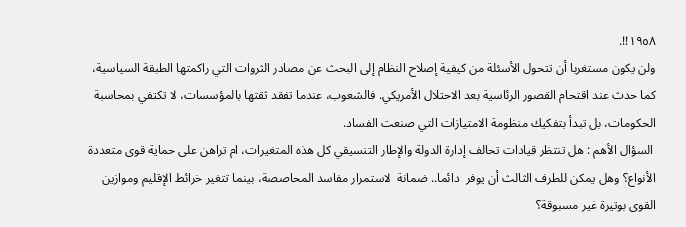١٩٥٨!!.
ولن يكون مستغربا أن تتحول الأسئلة من كيفية إصلاح النظام إلى البحث عن مصادر الثروات التي راكمتها الطبقة السياسية، كما حدث عند اقتحام القصور الرئاسية بعد الاحتلال الأمريكي. فالشعوب، عندما تفقد ثقتها بالمؤسسات، لا تكتفي بمحاسبة الحكومات، بل تبدأ بتفكيك منظومة الامتيازات التي صنعت الفساد.
 السؤال الأهم : هل تنتظر قيادات تحالف إدارة الدولة والإطار التنسيقي كل هذه المتغيرات، ام تراهن على حماية قوى متعددة الأنواع؟ وهل يمكن للطرف الثالث أن يوفر  دائما.. ضمانة  لاستمرار مفاسد المحاصصة، بينما تتغير خرائط الإقليم وموازين القوى بوتيرة غير مسبوقة؟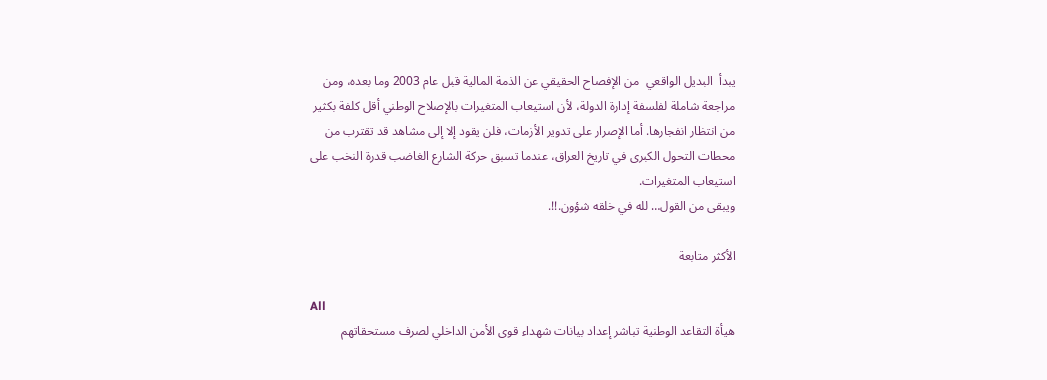يبدأ  البديل الواقعي  من الإفصاح الحقيقي عن الذمة المالية قبل عام 2003 وما بعده، ومن مراجعة شاملة لفلسفة إدارة الدولة، لأن استيعاب المتغيرات بالإصلاح الوطني أقل كلفة بكثير من انتظار انفجارها. أما الإصرار على تدوير الأزمات، فلن يقود إلا إلى مشاهد قد تقترب من محطات التحول الكبرى في تاريخ العراق، عندما تسبق حركة الشارع الغاضب قدرة النخب على استيعاب المتغيرات.
ويبقى من القول… لله في خلقه شؤون.!!.

الأكثر متابعة

All
هيأة التقاعد الوطنية تباشر إعداد بيانات شهداء قوى الأمن الداخلي لصرف مستحقاتهم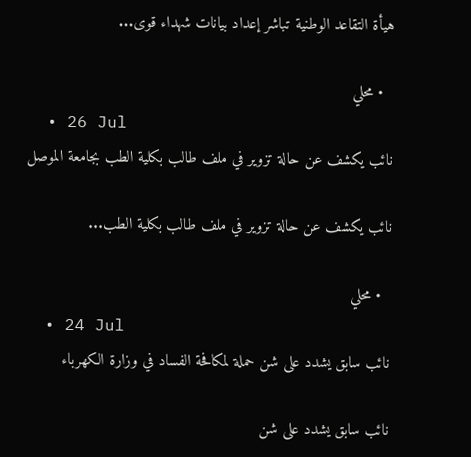هيأة التقاعد الوطنية تباشر إعداد بيانات شهداء قوى...

  • محلي
  • 26 Jul
نائب يكشف عن حالة تزوير في ملف طالب بكلية الطب بجامعة الموصل

نائب يكشف عن حالة تزوير في ملف طالب بكلية الطب...

  • محلي
  • 24 Jul
نائب سابق يشدد على شن حملة لمكافحة الفساد في وزارة الكهرباء

نائب سابق يشدد على شن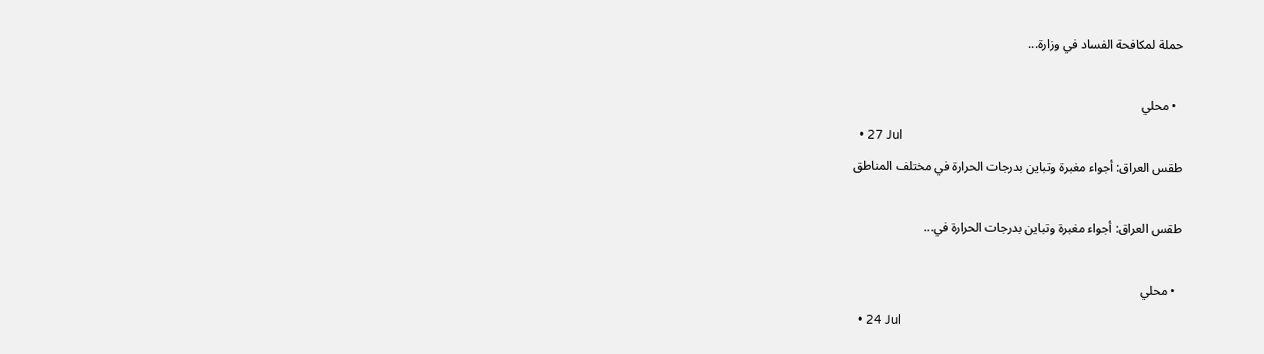حملة لمكافحة الفساد في وزارة...

  • محلي
  • 27 Jul
طقس العراق: أجواء مغبرة وتباين بدرجات الحرارة في مختلف المناطق

طقس العراق: أجواء مغبرة وتباين بدرجات الحرارة في...

  • محلي
  • 24 Jul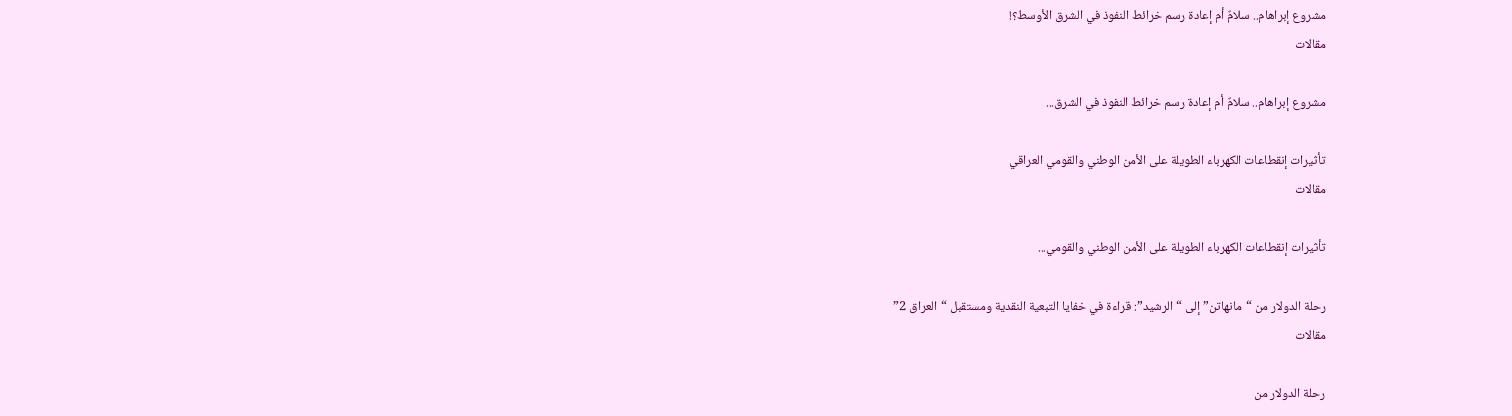مشروع إبراهام.. سلامٌ أم إعادة رسم خرائط النفوذ في الشرق الأوسط؟!
مقالات

مشروع إبراهام.. سلامٌ أم إعادة رسم خرائط النفوذ في الشرق...

تأثيرات إنقطاعات الكهرباء الطويلة على الأمن الوطني والقومي العراقي
مقالات

تأثيرات إنقطاعات الكهرباء الطويلة على الأمن الوطني والقومي...

رحلة الدولار من “مانهاتن” إلى “الرشيد”: قراءة في خفايا التبعية النقدية ومستقبل “العراق 2”
مقالات

رحلة الدولار من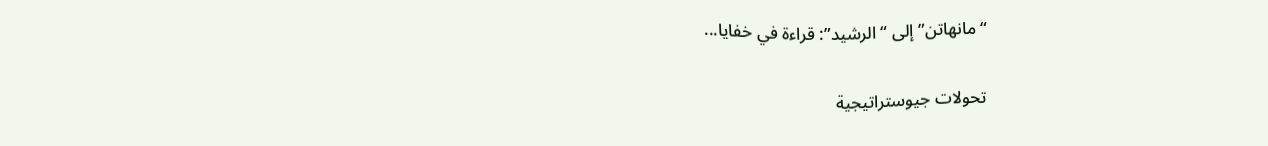“مانهاتن” إلى “الرشيد”: قراءة في خفايا...

تحولات جيوستراتيجية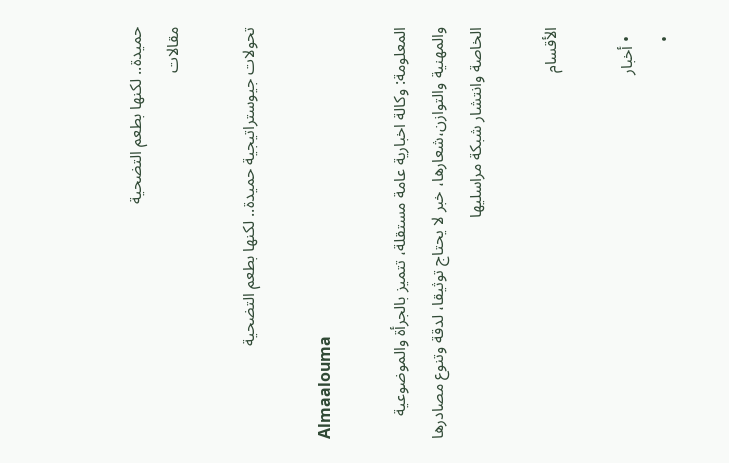حميدة.. لكنها بطعم التضحية
مقالات

تحولات جيوستراتيجية حميدة.. لكنها بطعم التضحية

Almaalouma

المعلومة: وكالة اخبارية عامة مستقلة، تتميز بالجرأة والموضوعية والمهنية والتوازن،شعارها، خبر لا يحتاج توثيقا، لدقة وتنوع مصادرها الخاصة وانتشار شبكة مراسليها

الأقسام

  • أخبار
  •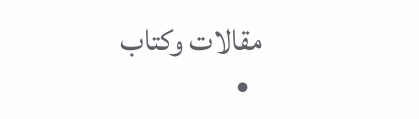مقالات وكتاب
  •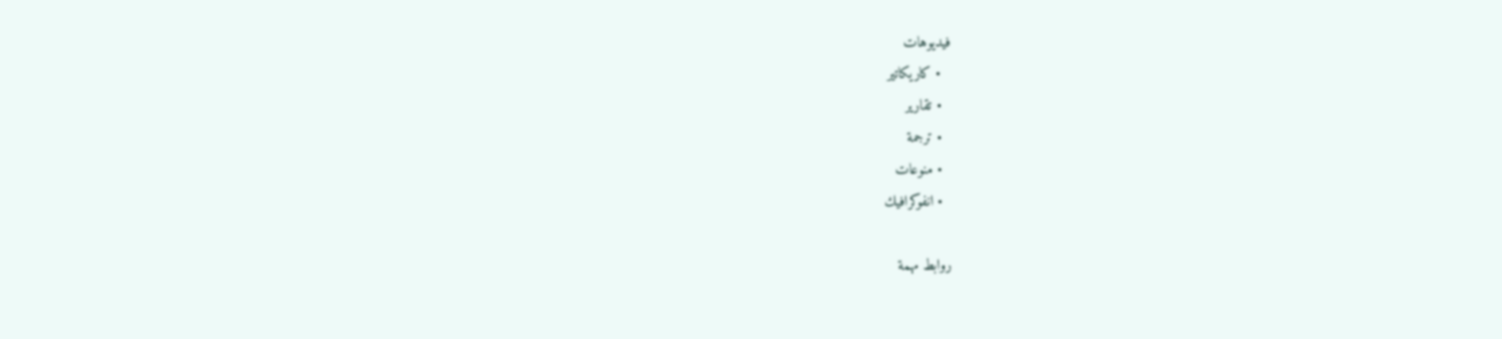فيديوهات
  • كاريكاتير
  • تقارير
  • ترجمة
  • منوعات
  • انفوكرافيك

روابط مهمة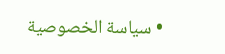• سياسة الخصوصية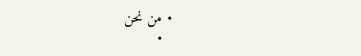• من نحن
  •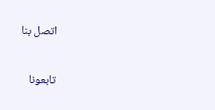اتصل بنا

تابعونا